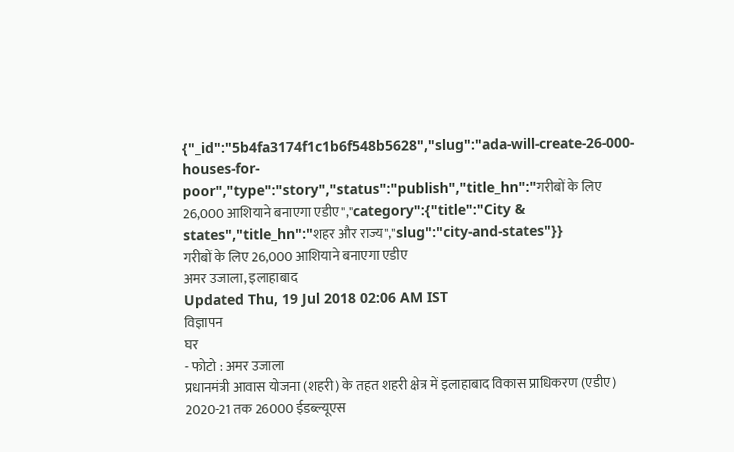{"_id":"5b4fa3174f1c1b6f548b5628","slug":"ada-will-create-26-000-houses-for-poor","type":"story","status":"publish","title_hn":"गरीबों के लिए 26,000 आशियाने बनाएगा एडीए","category":{"title":"City & states","title_hn":"शहर और राज्य","slug":"city-and-states"}}
गरीबों के लिए 26,000 आशियाने बनाएगा एडीए
अमर उजाला, इलाहाबाद
Updated Thu, 19 Jul 2018 02:06 AM IST
विज्ञापन
घर
- फोटो : अमर उजाला
प्रधानमंत्री आवास योजना (शहरी) के तहत शहरी क्षेत्र में इलाहाबाद विकास प्राधिकरण (एडीए) 2020-21 तक 26000 ईडब्ल्यूएस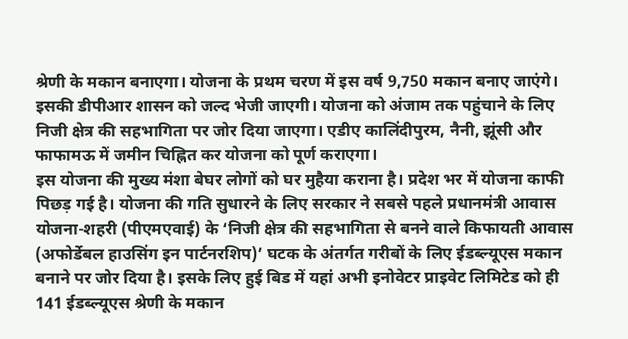श्रेणी के मकान बनाएगा। योजना के प्रथम चरण में इस वर्ष 9,750 मकान बनाए जाएंगे। इसकी डीपीआर शासन को जल्द भेजी जाएगी। योजना को अंजाम तक पहुंचाने के लिए निजी क्षेत्र की सहभागिता पर जोर दिया जाएगा। एडीए कालिंदीपुरम, नैनी, झूंसी और फाफामऊ में जमीन चिह्नित कर योजना को पूर्ण कराएगा।
इस योजना की मुख्य मंशा बेघर लोगों को घर मुहैया कराना है। प्रदेश भर में योजना काफी पिछड़ गई है। योजना की गति सुधारने के लिए सरकार ने सबसे पहले प्रधानमंत्री आवास योजना-शहरी (पीएमएवाई) के ‘निजी क्षेत्र की सहभागिता से बनने वाले किफायती आवास (अफोर्डेबल हाउसिंग इन पार्टनरशिप)’ घटक के अंतर्गत गरीबों के लिए ईडब्ल्यूएस मकान बनाने पर जोर दिया है। इसके लिए हुई बिड में यहां अभी इनोवेटर प्राइवेट लिमिटेड को ही 141 ईडब्ल्यूएस श्रेणी के मकान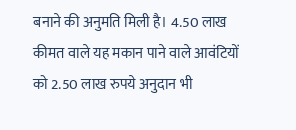बनाने की अनुमति मिली है। 4.50 लाख कीमत वाले यह मकान पाने वाले आवंटियों को 2.50 लाख रुपये अनुदान भी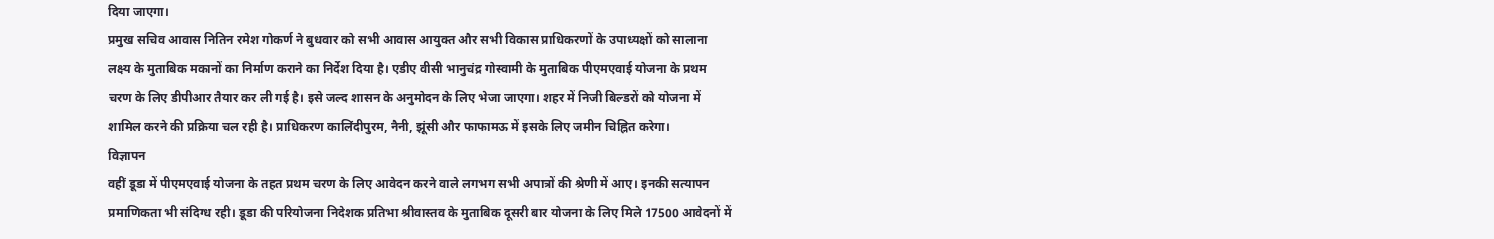दिया जाएगा।
प्रमुख सचिव आवास नितिन रमेश गोकर्ण ने बुधवार को सभी आवास आयुक्त और सभी विकास प्राधिकरणों के उपाध्यक्षों को सालाना लक्ष्य के मुताबिक मकानों का निर्माण कराने का निर्देश दिया है। एडीए वीसी भानुचंद्र गोस्वामी के मुताबिक पीएमएवाई योजना के प्रथम चरण के लिए डीपीआर तैयार कर ली गई है। इसे जल्द शासन के अनुमोदन के लिए भेजा जाएगा। शहर में निजी बिल्डरों को योजना में शामिल करने की प्रक्रिया चल रही है। प्राधिकरण कालिंदीपुरम, नैनी, झूंसी और फाफामऊ में इसके लिए जमीन चिह्नित करेगा।
विज्ञापन
वहीं डूडा में पीएमएवाई योजना के तहत प्रथम चरण के लिए आवेदन करने वाले लगभग सभी अपात्रों की श्रेणी में आए। इनकी सत्यापन प्रमाणिकता भी संदिग्ध रही। डूडा की परियोजना निदेशक प्रतिभा श्रीवास्तव के मुताबिक दूसरी बार योजना के लिए मिले 17500 आवेदनों में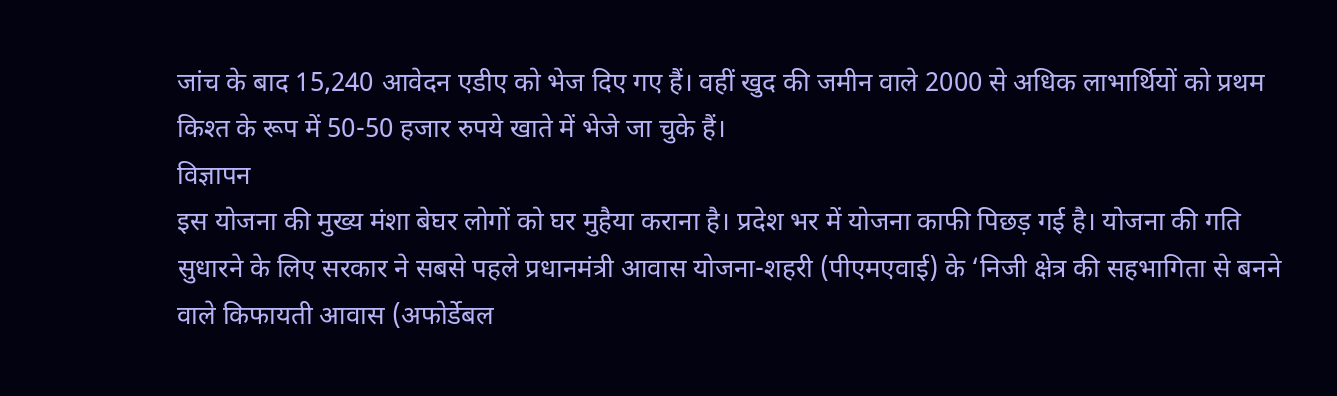जांच के बाद 15,240 आवेदन एडीए को भेज दिए गए हैं। वहीं खुद की जमीन वाले 2000 से अधिक लाभार्थियों को प्रथम किश्त के रूप में 50-50 हजार रुपये खाते में भेजे जा चुके हैं।
विज्ञापन
इस योजना की मुख्य मंशा बेघर लोगों को घर मुहैया कराना है। प्रदेश भर में योजना काफी पिछड़ गई है। योजना की गति सुधारने के लिए सरकार ने सबसे पहले प्रधानमंत्री आवास योजना-शहरी (पीएमएवाई) के ‘निजी क्षेत्र की सहभागिता से बनने वाले किफायती आवास (अफोर्डेबल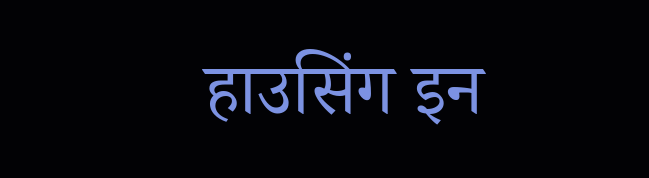हाउसिंग इन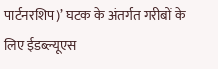पार्टनरशिप)’ घटक के अंतर्गत गरीबों के लिए ईडब्ल्यूएस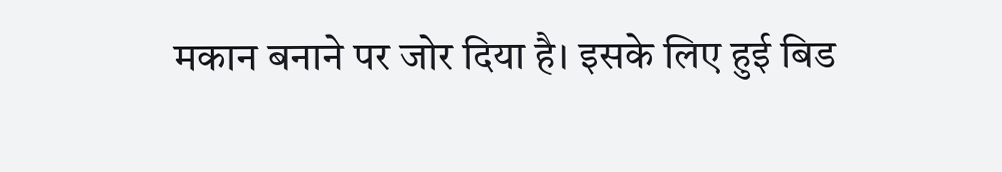मकान बनाने पर जोर दिया है। इसके लिए हुई बिड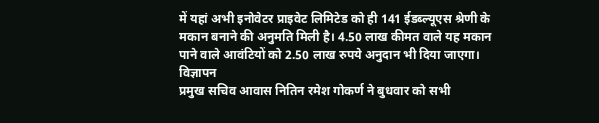में यहां अभी इनोवेटर प्राइवेट लिमिटेड को ही 141 ईडब्ल्यूएस श्रेणी के मकान बनाने की अनुमति मिली है। 4.50 लाख कीमत वाले यह मकान पाने वाले आवंटियों को 2.50 लाख रुपये अनुदान भी दिया जाएगा।
विज्ञापन
प्रमुख सचिव आवास नितिन रमेश गोकर्ण ने बुधवार को सभी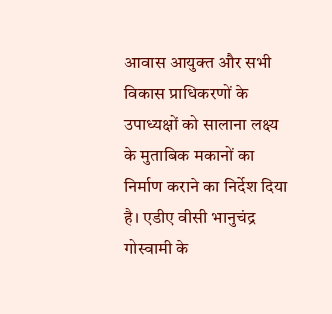आवास आयुक्त और सभी विकास प्राधिकरणों के उपाध्यक्षों को सालाना लक्ष्य के मुताबिक मकानों का निर्माण कराने का निर्देश दिया है। एडीए वीसी भानुचंद्र गोस्वामी के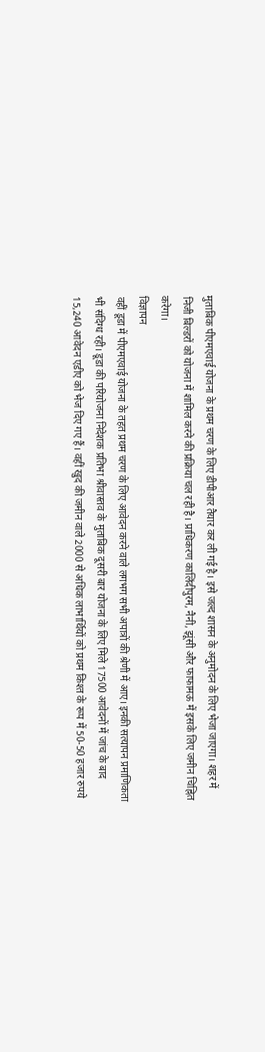मुताबिक पीएमएवाई योजना के प्रथम चरण के लिए डीपीआर तैयार कर ली गई है। इसे जल्द शासन के अनुमोदन के लिए भेजा जाएगा। शहर में निजी बिल्डरों को योजना में शामिल करने की प्रक्रिया चल रही है। प्राधिकरण कालिंदीपुरम, नैनी, झूंसी और फाफामऊ में इसके लिए जमीन चिह्नित करेगा।
विज्ञापन
वहीं डूडा में पीएमएवाई योजना के तहत प्रथम चरण के लिए आवेदन करने वाले लगभग सभी अपात्रों की श्रेणी में आए। इनकी सत्यापन प्रमाणिकता भी संदिग्ध रही। डूडा की परियोजना निदेशक प्रतिभा श्रीवास्तव के मुताबिक दूसरी बार योजना के लिए मिले 17500 आवेदनों में जांच के बाद 15,240 आवेदन एडीए को भेज दिए गए हैं। वहीं खुद की जमीन वाले 2000 से अधिक लाभार्थियों को प्रथम किश्त के रूप में 50-50 हजार रुपये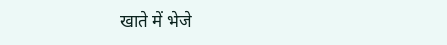खाते में भेजे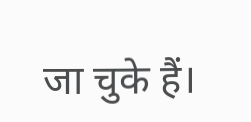जा चुके हैं।